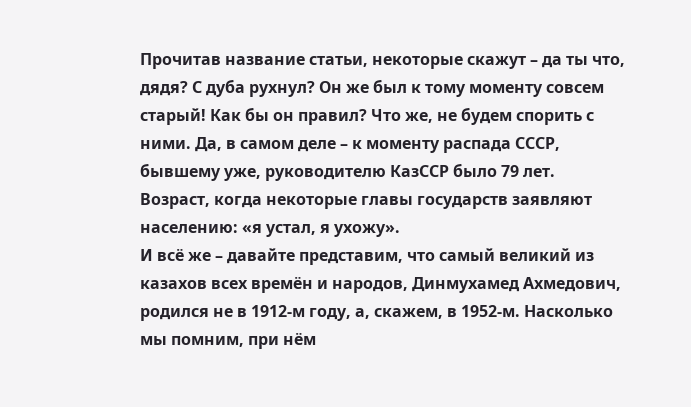Прочитав название статьи, некоторые скажут – да ты что, дядя? С дуба рухнул? Он же был к тому моменту совсем старый! Как бы он правил? Что же, не будем спорить с ними. Да, в самом деле – к моменту распада СССР, бывшему уже, руководителю КазССР было 79 лет. Возраст, когда некоторые главы государств заявляют населению: «я устал, я ухожу».
И всё же – давайте представим, что самый великий из казахов всех времён и народов, Динмухамед Ахмедович, родился не в 1912-м году, а, скажем, в 1952-м. Насколько мы помним, при нём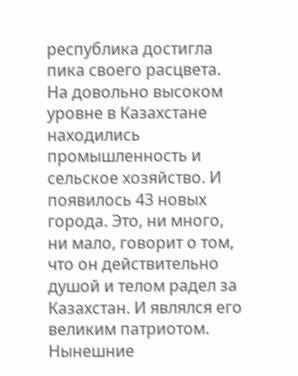республика достигла пика своего расцвета. На довольно высоком уровне в Казахстане находились промышленность и сельское хозяйство. И появилось 43 новых города. Это, ни много, ни мало, говорит о том, что он действительно душой и телом радел за Казахстан. И являлся его великим патриотом. Нынешние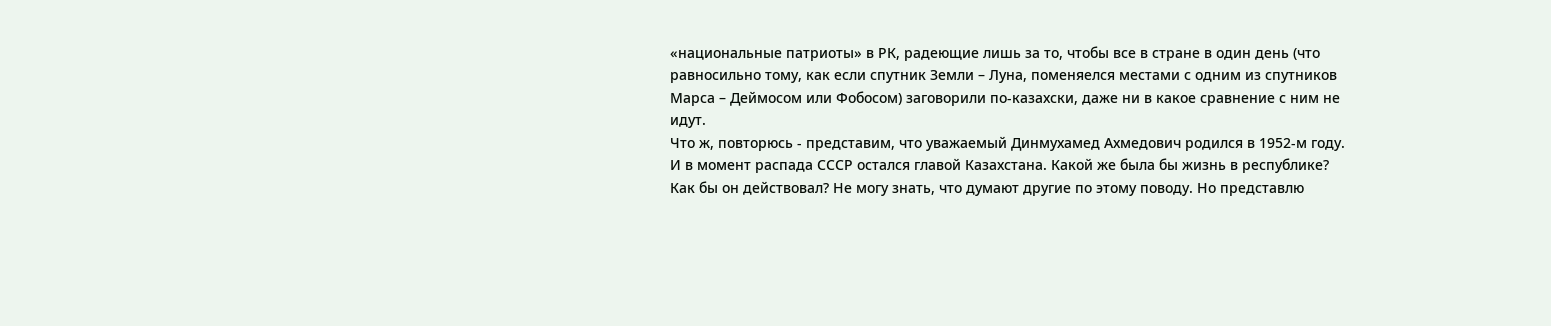«национальные патриоты» в РК, радеющие лишь за то, чтобы все в стране в один день (что равносильно тому, как если спутник Земли – Луна, поменяелся местами с одним из спутников Марса – Деймосом или Фобосом) заговорили по-казахски, даже ни в какое сравнение с ним не идут.
Что ж, повторюсь - представим, что уважаемый Динмухамед Ахмедович родился в 1952-м году. И в момент распада СССР остался главой Казахстана. Какой же была бы жизнь в республике? Как бы он действовал? Не могу знать, что думают другие по этому поводу. Но представлю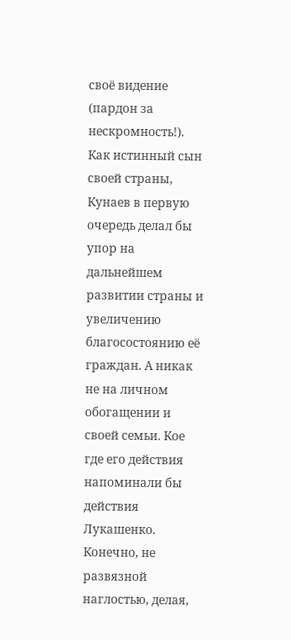своё видение (пардон за нескромность!).
Как истинный сын своей страны, Кунаев в первую очередь делал бы упор на дальнейшем развитии страны и увеличению благосостоянию её граждан. А никак не на личном обогащении и своей семьи. Кое где его действия напоминали бы действия Лукашенко. Конечно, не развязной наглостью, делая,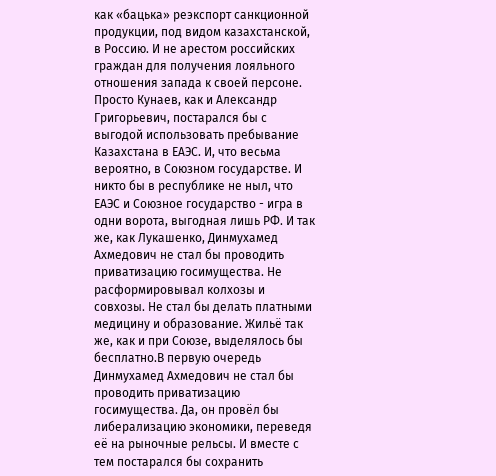как «бацька» реэкспорт санкционной продукции, под видом казахстанской, в Россию. И не арестом российских граждан для получения лояльного отношения запада к своей персоне. Просто Кунаев, как и Александр Григорьевич, постарался бы с выгодой использовать пребывание Казахстана в ЕАЭС. И, что весьма вероятно, в Союзном государстве. И никто бы в республике не ныл, что ЕАЭС и Союзное государство - игра в одни ворота, выгодная лишь РФ. И так же, как Лукашенко, Динмухамед Ахмедович не стал бы проводить приватизацию госимущества. Не расформировывал колхозы и совхозы. Не стал бы делать платными медицину и образование. Жильё так же, как и при Союзе, выделялось бы бесплатно.В первую очередь Динмухамед Ахмедович не стал бы проводить приватизацию госимущества. Да, он провёл бы либерализацию экономики, переведя её на рыночные рельсы. И вместе с тем постарался бы сохранить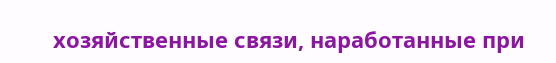хозяйственные связи, наработанные при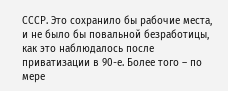СССР. Это сохранило бы рабочие места, и не было бы повальной безработицы, как это наблюдалось после приватизации в 90-е. Более того – по мере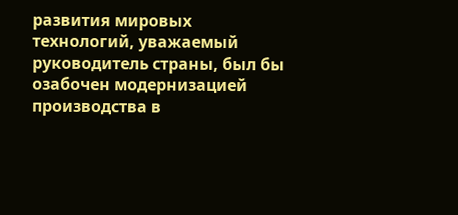развития мировых технологий, уважаемый руководитель страны, был бы озабочен модернизацией производства в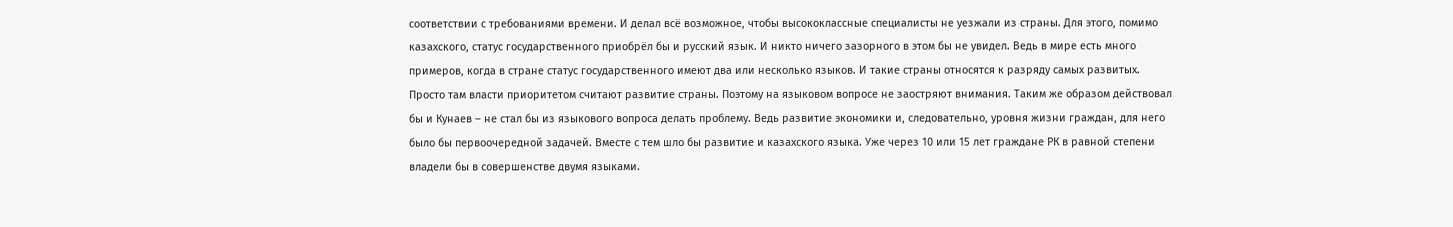соответствии с требованиями времени. И делал всё возможное, чтобы высококлассные специалисты не уезжали из страны. Для этого, помимо казахского, статус государственного приобрёл бы и русский язык. И никто ничего зазорного в этом бы не увидел. Ведь в мире есть много примеров, когда в стране статус государственного имеют два или несколько языков. И такие страны относятся к разряду самых развитых. Просто там власти приоритетом считают развитие страны. Поэтому на языковом вопросе не заостряют внимания. Таким же образом действовал бы и Кунаев – не стал бы из языкового вопроса делать проблему. Ведь развитие экономики и, следовательно, уровня жизни граждан, для него было бы первоочередной задачей. Вместе с тем шло бы развитие и казахского языка. Уже через 10 или 15 лет граждане РК в равной степени владели бы в совершенстве двумя языками.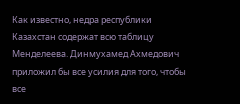Как известно, недра республики Казахстан содержат всю таблицу Менделеева. Динмухамед Ахмедович приложил бы все усилия для того, чтобы все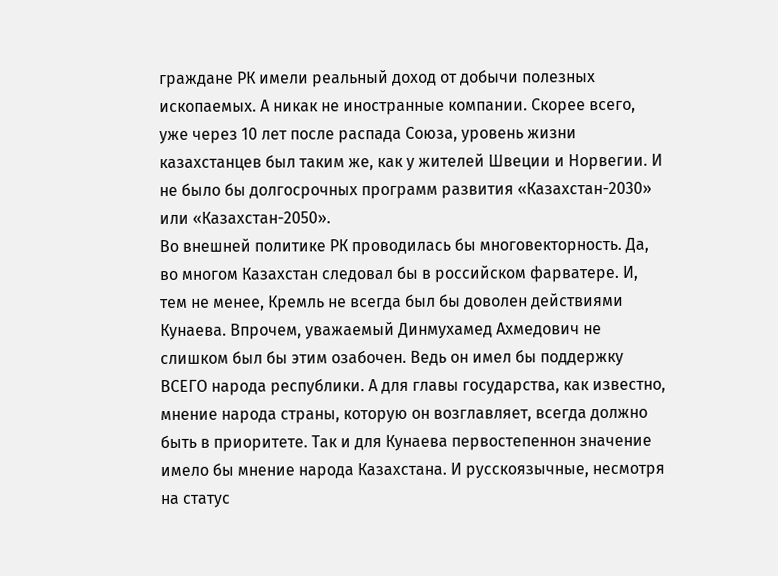граждане РК имели реальный доход от добычи полезных ископаемых. А никак не иностранные компании. Скорее всего, уже через 10 лет после распада Союза, уровень жизни казахстанцев был таким же, как у жителей Швеции и Норвегии. И не было бы долгосрочных программ развития «Казахстан-2030» или «Казахстан-2050».
Во внешней политике РК проводилась бы многовекторность. Да, во многом Казахстан следовал бы в российском фарватере. И, тем не менее, Кремль не всегда был бы доволен действиями Кунаева. Впрочем, уважаемый Динмухамед Ахмедович не слишком был бы этим озабочен. Ведь он имел бы поддержку ВСЕГО народа республики. А для главы государства, как известно, мнение народа страны, которую он возглавляет, всегда должно быть в приоритете. Так и для Кунаева первостепеннон значение имело бы мнение народа Казахстана. И русскоязычные, несмотря на статус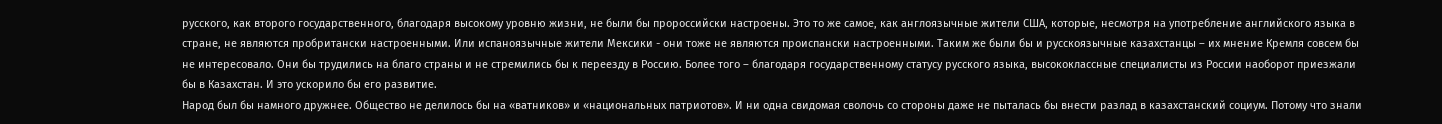русского, как второго государственного, благодаря высокому уровню жизни, не были бы пророссийски настроены. Это то же самое, как англоязычные жители США, которые, несмотря на употребление английского языка в стране, не являются пробритански настроенными. Или испаноязычные жители Мексики - они тоже не являются происпански настроенными. Таким же были бы и русскоязычные казахстанцы – их мнение Кремля совсем бы не интересовало. Они бы трудились на благо страны и не стремились бы к переезду в Россию. Более того – благодаря государственному статусу русского языка, высококлассные специалисты из России наоборот приезжали бы в Казахстан. И это ускорило бы его развитие.
Народ был бы намного дружнее. Общество не делилось бы на «ватников» и «национальных патриотов». И ни одна свидомая сволочь со стороны даже не пыталась бы внести разлад в казахстанский социум. Потому что знали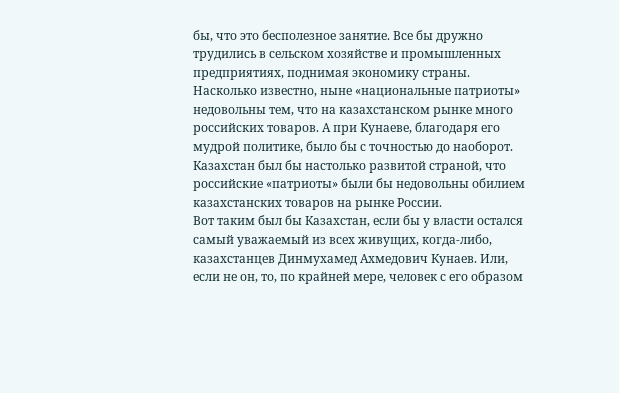бы, что это бесполезное занятие. Все бы дружно трудились в сельском хозяйстве и промышленных предприятиях, поднимая экономику страны. Насколько известно, ныне «национальные патриоты» недовольны тем, что на казахстанском рынке много российских товаров. А при Кунаеве, благодаря его мудрой политике, было бы с точностью до наоборот. Казахстан был бы настолько развитой страной, что российские «патриоты» были бы недовольны обилием казахстанских товаров на рынке России.
Вот таким был бы Казахстан, если бы у власти остался самый уважаемый из всех живущих, когда-либо, казахстанцев Динмухамед Ахмедович Кунаев. Или, если не он, то, по крайней мере, человек с его образом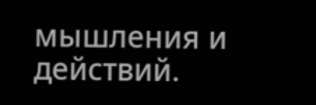мышления и действий.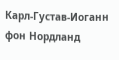Карл-Густав-Иоганн
фон Нордланд